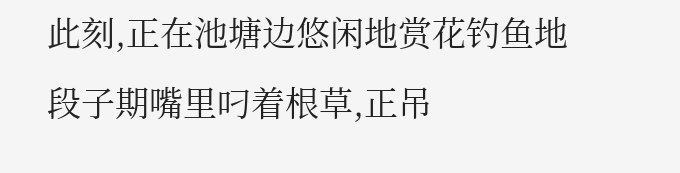此刻,正在池塘边悠闲地赏花钓鱼地段子期嘴里叼着根草,正吊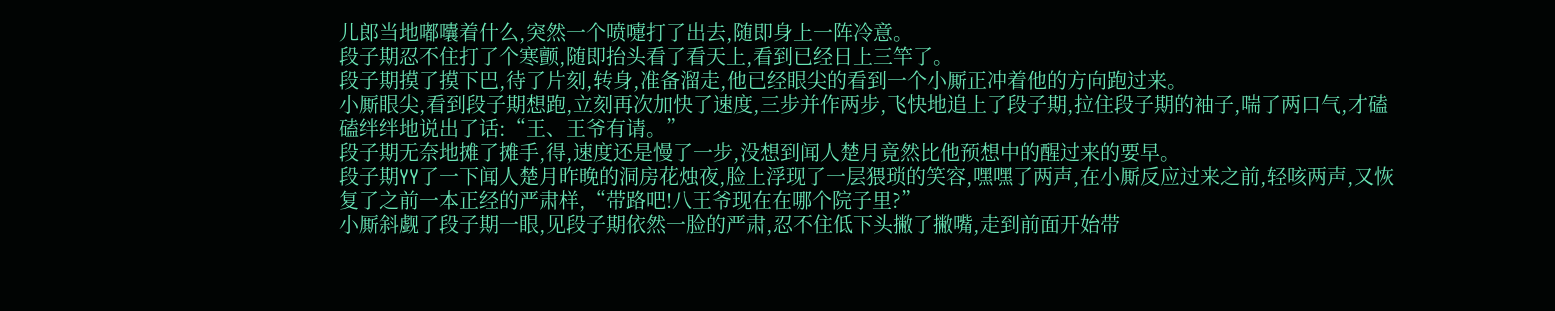儿郎当地嘟囔着什么,突然一个喷嚏打了出去,随即身上一阵冷意。
段子期忍不住打了个寒颤,随即抬头看了看天上,看到已经日上三竿了。
段子期摸了摸下巴,待了片刻,转身,准备溜走,他已经眼尖的看到一个小厮正冲着他的方向跑过来。
小厮眼尖,看到段子期想跑,立刻再次加快了速度,三步并作两步,飞快地追上了段子期,拉住段子期的袖子,喘了两口气,才磕磕绊绊地说出了话:“王、王爷有请。”
段子期无奈地摊了摊手,得,速度还是慢了一步,没想到闻人楚月竟然比他预想中的醒过来的要早。
段子期YY了一下闻人楚月昨晚的洞房花烛夜,脸上浮现了一层猥琐的笑容,嘿嘿了两声,在小厮反应过来之前,轻咳两声,又恢复了之前一本正经的严肃样,“带路吧!八王爷现在在哪个院子里?”
小厮斜觑了段子期一眼,见段子期依然一脸的严肃,忍不住低下头撇了撇嘴,走到前面开始带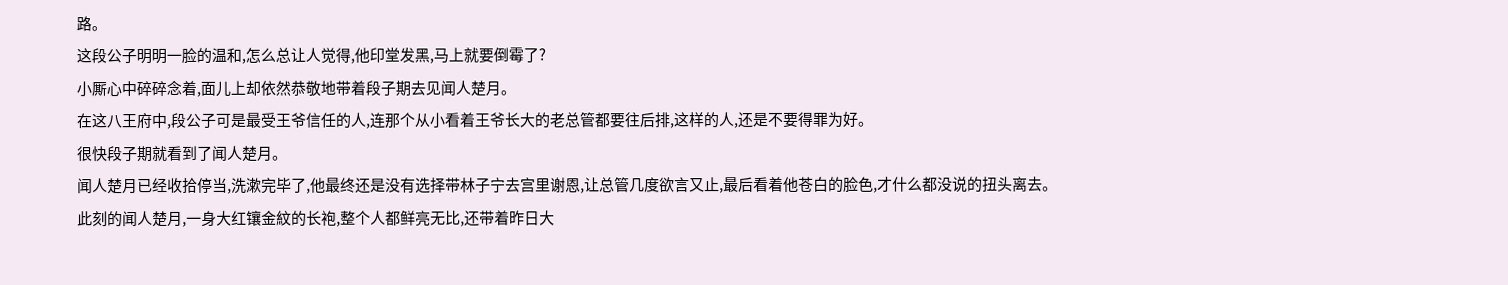路。
这段公子明明一脸的温和,怎么总让人觉得,他印堂发黑,马上就要倒霉了?
小厮心中碎碎念着,面儿上却依然恭敬地带着段子期去见闻人楚月。
在这八王府中,段公子可是最受王爷信任的人,连那个从小看着王爷长大的老总管都要往后排,这样的人,还是不要得罪为好。
很快段子期就看到了闻人楚月。
闻人楚月已经收拾停当,洗漱完毕了,他最终还是没有选择带林子宁去宫里谢恩,让总管几度欲言又止,最后看着他苍白的脸色,才什么都没说的扭头离去。
此刻的闻人楚月,一身大红镶金紋的长袍,整个人都鲜亮无比,还带着昨日大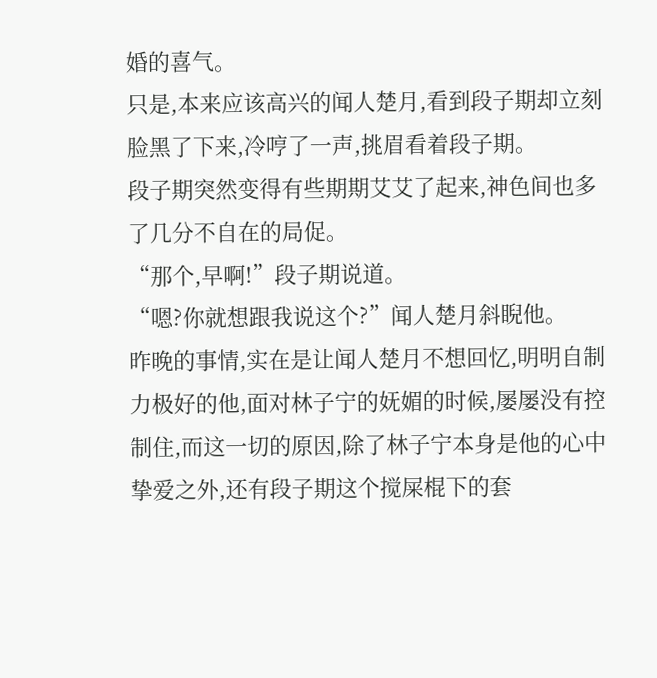婚的喜气。
只是,本来应该高兴的闻人楚月,看到段子期却立刻脸黑了下来,冷哼了一声,挑眉看着段子期。
段子期突然变得有些期期艾艾了起来,神色间也多了几分不自在的局促。
“那个,早啊!”段子期说道。
“嗯?你就想跟我说这个?”闻人楚月斜睨他。
昨晚的事情,实在是让闻人楚月不想回忆,明明自制力极好的他,面对林子宁的妩媚的时候,屡屡没有控制住,而这一切的原因,除了林子宁本身是他的心中挚爱之外,还有段子期这个搅屎棍下的套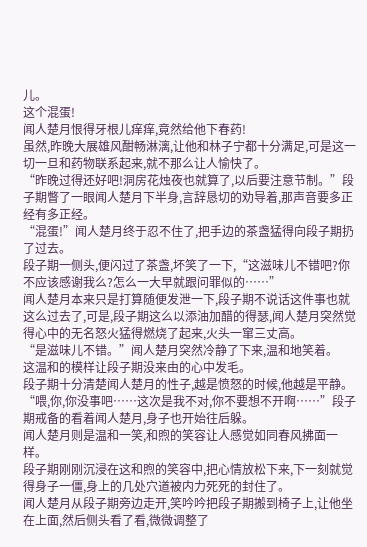儿。
这个混蛋!
闻人楚月恨得牙根儿痒痒,竟然给他下春药!
虽然,昨晚大展雄风酣畅淋漓,让他和林子宁都十分满足,可是这一切一旦和药物联系起来,就不那么让人愉快了。
“昨晚过得还好吧!洞房花烛夜也就算了,以后要注意节制。”段子期瞥了一眼闻人楚月下半身,言辞恳切的劝导着,那声音要多正经有多正经。
“混蛋!”闻人楚月终于忍不住了,把手边的茶盏猛得向段子期扔了过去。
段子期一侧头,便闪过了茶盏,坏笑了一下,“这滋味儿不错吧?你不应该感谢我么?怎么一大早就跟问罪似的……”
闻人楚月本来只是打算随便发泄一下,段子期不说话这件事也就这么过去了,可是,段子期这么以添油加醋的得瑟,闻人楚月突然觉得心中的无名怒火猛得燃烧了起来,火头一窜三丈高。
“是滋味儿不错。”闻人楚月突然冷静了下来,温和地笑着。
这温和的模样让段子期没来由的心中发毛。
段子期十分清楚闻人楚月的性子,越是愤怒的时候,他越是平静。
“喂,你,你没事吧……这次是我不对,你不要想不开啊……”段子期戒备的看着闻人楚月,身子也开始往后躲。
闻人楚月则是温和一笑,和煦的笑容让人感觉如同春风拂面一样。
段子期刚刚沉浸在这和煦的笑容中,把心情放松下来,下一刻就觉得身子一僵,身上的几处穴道被内力死死的封住了。
闻人楚月从段子期旁边走开,笑吟吟把段子期搬到椅子上,让他坐在上面,然后侧头看了看,微微调整了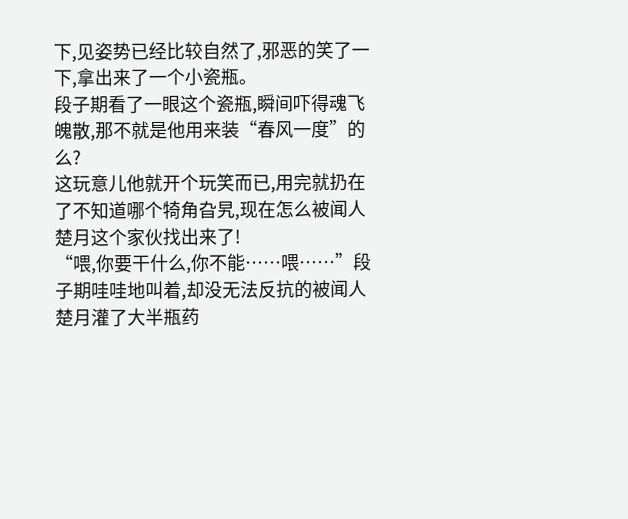下,见姿势已经比较自然了,邪恶的笑了一下,拿出来了一个小瓷瓶。
段子期看了一眼这个瓷瓶,瞬间吓得魂飞魄散,那不就是他用来装“春风一度”的么?
这玩意儿他就开个玩笑而已,用完就扔在了不知道哪个犄角旮旯,现在怎么被闻人楚月这个家伙找出来了!
“喂,你要干什么,你不能……喂……”段子期哇哇地叫着,却没无法反抗的被闻人楚月灌了大半瓶药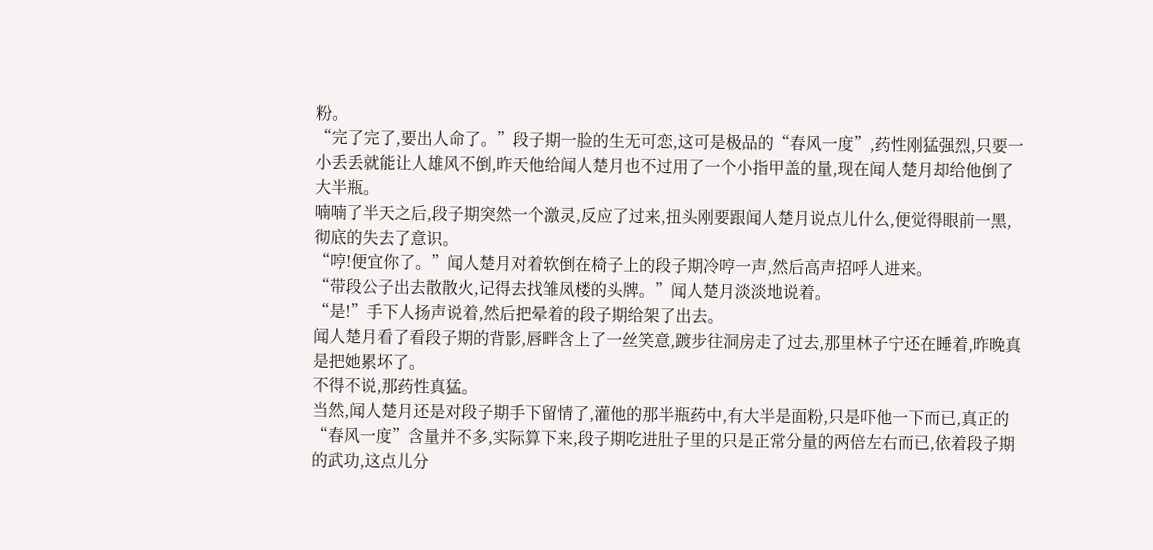粉。
“完了完了,要出人命了。”段子期一脸的生无可恋,这可是极品的“春风一度”,药性刚猛强烈,只要一小丢丢就能让人雄风不倒,昨天他给闻人楚月也不过用了一个小指甲盖的量,现在闻人楚月却给他倒了大半瓶。
喃喃了半天之后,段子期突然一个激灵,反应了过来,扭头刚要跟闻人楚月说点儿什么,便觉得眼前一黑,彻底的失去了意识。
“哼!便宜你了。”闻人楚月对着软倒在椅子上的段子期冷哼一声,然后高声招呼人进来。
“带段公子出去散散火,记得去找雏凤楼的头牌。”闻人楚月淡淡地说着。
“是!”手下人扬声说着,然后把晕着的段子期给架了出去。
闻人楚月看了看段子期的背影,唇畔含上了一丝笑意,踱步往洞房走了过去,那里林子宁还在睡着,昨晚真是把她累坏了。
不得不说,那药性真猛。
当然,闻人楚月还是对段子期手下留情了,灌他的那半瓶药中,有大半是面粉,只是吓他一下而已,真正的“春风一度”含量并不多,实际算下来,段子期吃进肚子里的只是正常分量的两倍左右而已,依着段子期的武功,这点儿分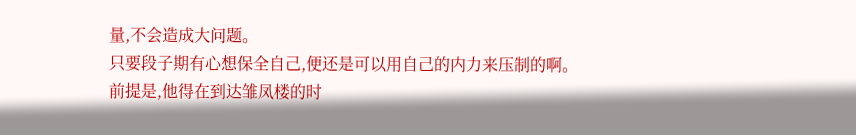量,不会造成大问题。
只要段子期有心想保全自己,便还是可以用自己的内力来压制的啊。
前提是,他得在到达雏凤楼的时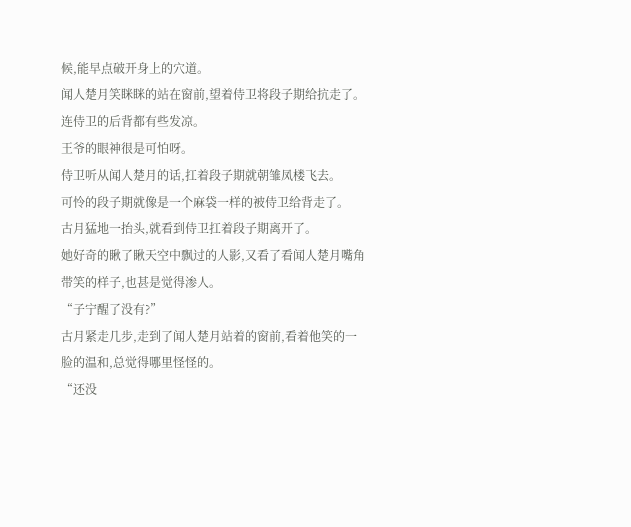候,能早点破开身上的穴道。
闻人楚月笑眯眯的站在窗前,望着侍卫将段子期给抗走了。
连侍卫的后背都有些发凉。
王爷的眼神很是可怕呀。
侍卫听从闻人楚月的话,扛着段子期就朝雏凤楼飞去。
可怜的段子期就像是一个麻袋一样的被侍卫给背走了。
古月猛地一抬头,就看到侍卫扛着段子期离开了。
她好奇的瞅了瞅天空中飘过的人影,又看了看闻人楚月嘴角带笑的样子,也甚是觉得渗人。
“子宁醒了没有?”
古月紧走几步,走到了闻人楚月站着的窗前,看着他笑的一脸的温和,总觉得哪里怪怪的。
“还没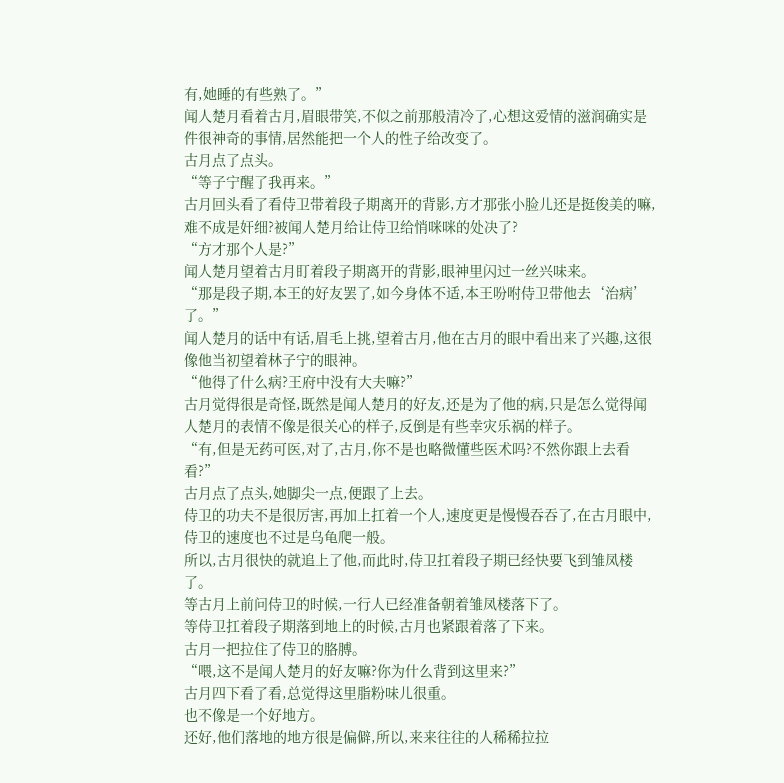有,她睡的有些熟了。”
闻人楚月看着古月,眉眼带笑,不似之前那般清冷了,心想这爱情的滋润确实是件很神奇的事情,居然能把一个人的性子给改变了。
古月点了点头。
“等子宁醒了我再来。”
古月回头看了看侍卫带着段子期离开的背影,方才那张小脸儿还是挺俊美的嘛,难不成是奸细?被闻人楚月给让侍卫给悄咪咪的处决了?
“方才那个人是?”
闻人楚月望着古月盯着段子期离开的背影,眼神里闪过一丝兴味来。
“那是段子期,本王的好友罢了,如今身体不适,本王吩咐侍卫带他去‘治病’了。”
闻人楚月的话中有话,眉毛上挑,望着古月,他在古月的眼中看出来了兴趣,这很像他当初望着林子宁的眼神。
“他得了什么病?王府中没有大夫嘛?”
古月觉得很是奇怪,既然是闻人楚月的好友,还是为了他的病,只是怎么觉得闻人楚月的表情不像是很关心的样子,反倒是有些幸灾乐祸的样子。
“有,但是无药可医,对了,古月,你不是也略微懂些医术吗?不然你跟上去看看?”
古月点了点头,她脚尖一点,便跟了上去。
侍卫的功夫不是很厉害,再加上扛着一个人,速度更是慢慢吞吞了,在古月眼中,侍卫的速度也不过是乌龟爬一般。
所以,古月很快的就追上了他,而此时,侍卫扛着段子期已经快要飞到雏凤楼了。
等古月上前问侍卫的时候,一行人已经准备朝着雏凤楼落下了。
等侍卫扛着段子期落到地上的时候,古月也紧跟着落了下来。
古月一把拉住了侍卫的胳膊。
“喂,这不是闻人楚月的好友嘛?你为什么背到这里来?”
古月四下看了看,总觉得这里脂粉味儿很重。
也不像是一个好地方。
还好,他们落地的地方很是偏僻,所以,来来往往的人稀稀拉拉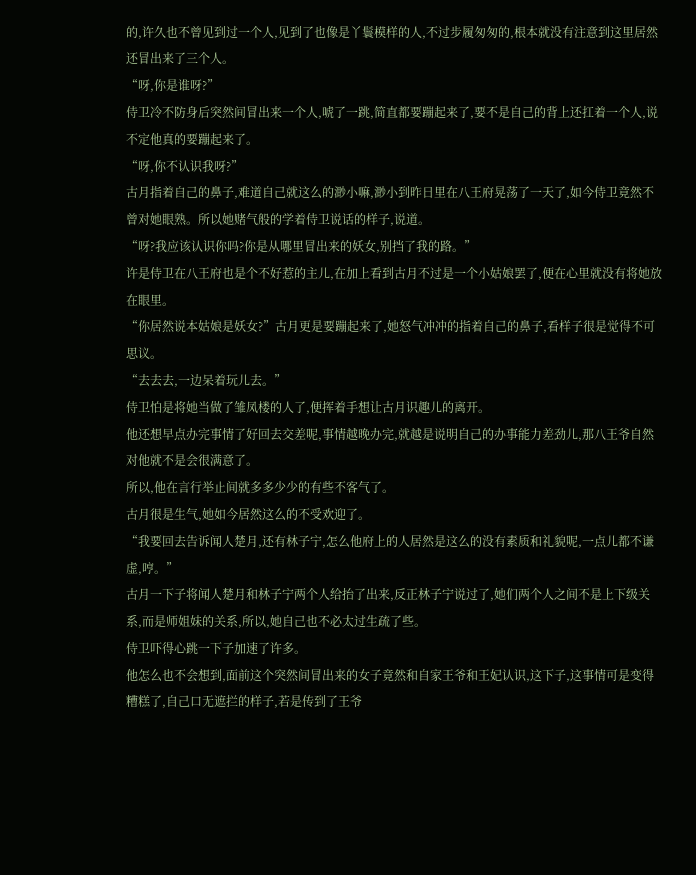的,许久也不曾见到过一个人,见到了也像是丫鬟模样的人,不过步履匆匆的,根本就没有注意到这里居然还冒出来了三个人。
“呀,你是谁呀?”
侍卫冷不防身后突然间冒出来一个人,唬了一跳,简直都要蹦起来了,要不是自己的背上还扛着一个人,说不定他真的要蹦起来了。
“呀,你不认识我呀?”
古月指着自己的鼻子,难道自己就这么的渺小嘛,渺小到昨日里在八王府晃荡了一天了,如今侍卫竟然不曾对她眼熟。所以她赌气般的学着侍卫说话的样子,说道。
“呀?我应该认识你吗?你是从哪里冒出来的妖女,别挡了我的路。”
许是侍卫在八王府也是个不好惹的主儿,在加上看到古月不过是一个小姑娘罢了,便在心里就没有将她放在眼里。
“你居然说本姑娘是妖女?”古月更是要蹦起来了,她怒气冲冲的指着自己的鼻子,看样子很是觉得不可思议。
“去去去,一边呆着玩儿去。”
侍卫怕是将她当做了雏凤楼的人了,便挥着手想让古月识趣儿的离开。
他还想早点办完事情了好回去交差呢,事情越晚办完,就越是说明自己的办事能力差劲儿,那八王爷自然对他就不是会很满意了。
所以,他在言行举止间就多多少少的有些不客气了。
古月很是生气,她如今居然这么的不受欢迎了。
“我要回去告诉闻人楚月,还有林子宁,怎么他府上的人居然是这么的没有素质和礼貌呢,一点儿都不谦虚,哼。”
古月一下子将闻人楚月和林子宁两个人给抬了出来,反正林子宁说过了,她们两个人之间不是上下级关系,而是师姐妹的关系,所以,她自己也不必太过生疏了些。
侍卫吓得心跳一下子加速了许多。
他怎么也不会想到,面前这个突然间冒出来的女子竟然和自家王爷和王妃认识,这下子,这事情可是变得糟糕了,自己口无遮拦的样子,若是传到了王爷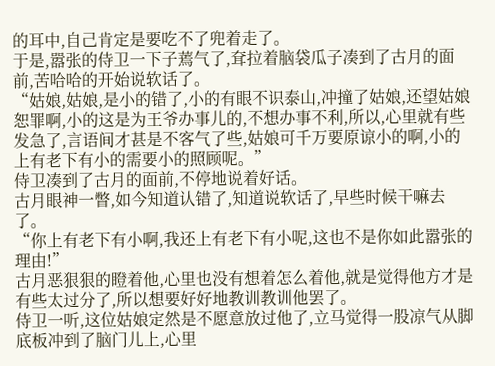的耳中,自己肯定是要吃不了兜着走了。
于是,嚣张的侍卫一下子蔫气了,耷拉着脑袋瓜子凑到了古月的面前,苦哈哈的开始说软话了。
“姑娘,姑娘,是小的错了,小的有眼不识泰山,冲撞了姑娘,还望姑娘恕罪啊,小的这是为王爷办事儿的,不想办事不利,所以,心里就有些发急了,言语间才甚是不客气了些,姑娘可千万要原谅小的啊,小的上有老下有小的需要小的照顾呢。”
侍卫凑到了古月的面前,不停地说着好话。
古月眼神一瞥,如今知道认错了,知道说软话了,早些时候干嘛去了。
“你上有老下有小啊,我还上有老下有小呢,这也不是你如此嚣张的理由!”
古月恶狠狠的瞪着他,心里也没有想着怎么着他,就是觉得他方才是有些太过分了,所以想要好好地教训教训他罢了。
侍卫一听,这位姑娘定然是不愿意放过他了,立马觉得一股凉气从脚底板冲到了脑门儿上,心里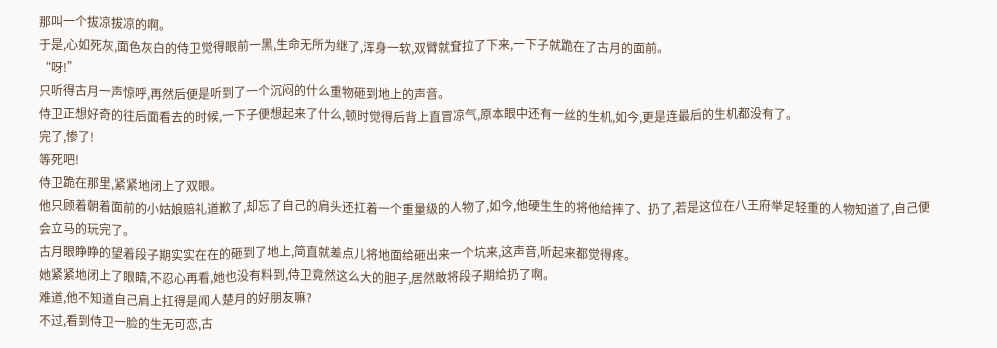那叫一个拔凉拔凉的啊。
于是,心如死灰,面色灰白的侍卫觉得眼前一黑,生命无所为继了,浑身一软,双臂就耷拉了下来,一下子就跪在了古月的面前。
“呀!”
只听得古月一声惊呼,再然后便是听到了一个沉闷的什么重物砸到地上的声音。
侍卫正想好奇的往后面看去的时候,一下子便想起来了什么,顿时觉得后背上直冒凉气,原本眼中还有一丝的生机,如今,更是连最后的生机都没有了。
完了,惨了!
等死吧!
侍卫跪在那里,紧紧地闭上了双眼。
他只顾着朝着面前的小姑娘赔礼道歉了,却忘了自己的肩头还扛着一个重量级的人物了,如今,他硬生生的将他给摔了、扔了,若是这位在八王府举足轻重的人物知道了,自己便会立马的玩完了。
古月眼睁睁的望着段子期实实在在的砸到了地上,简直就差点儿将地面给砸出来一个坑来,这声音,听起来都觉得疼。
她紧紧地闭上了眼睛,不忍心再看,她也没有料到,侍卫竟然这么大的胆子,居然敢将段子期给扔了啊。
难道,他不知道自己肩上扛得是闻人楚月的好朋友嘛?
不过,看到侍卫一脸的生无可恋,古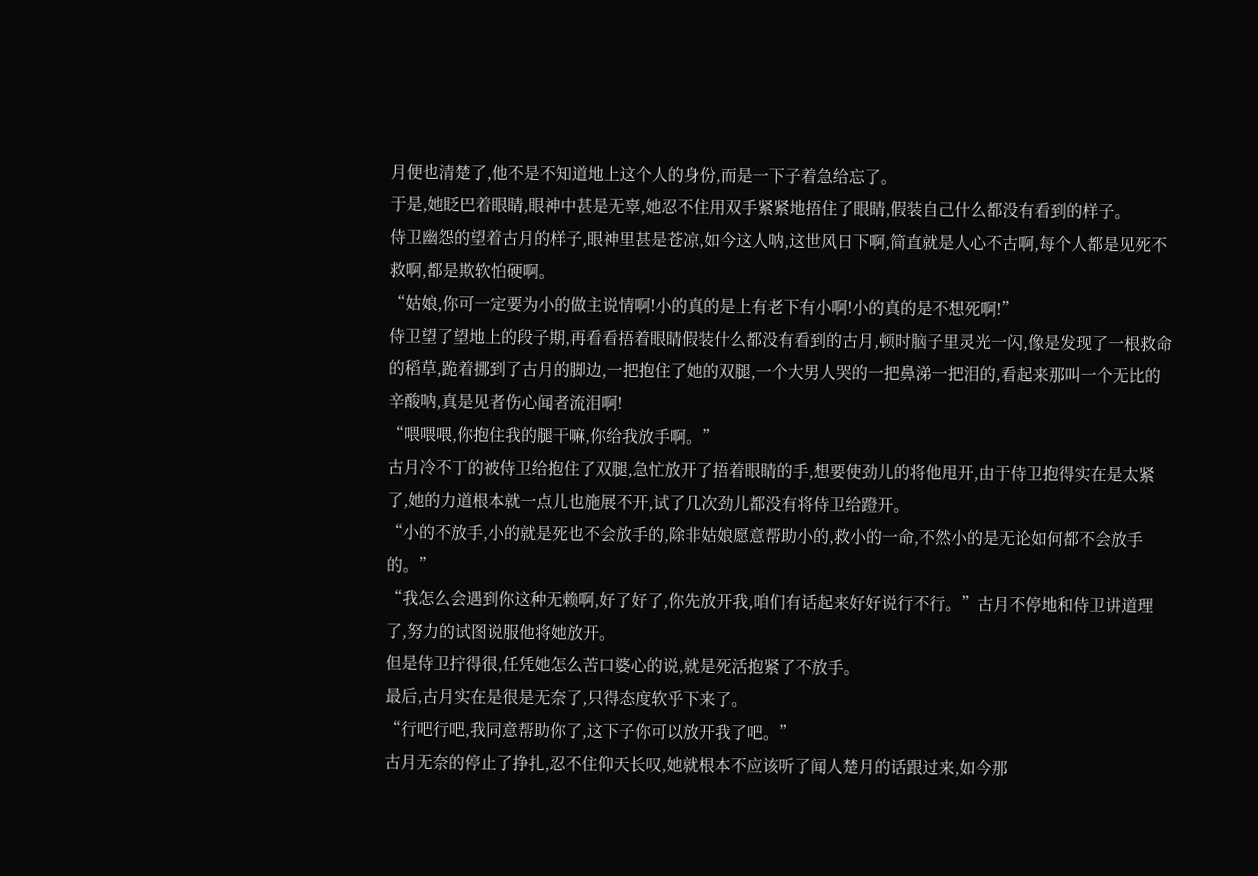月便也清楚了,他不是不知道地上这个人的身份,而是一下子着急给忘了。
于是,她眨巴着眼睛,眼神中甚是无辜,她忍不住用双手紧紧地捂住了眼睛,假装自己什么都没有看到的样子。
侍卫幽怨的望着古月的样子,眼神里甚是苍凉,如今这人呐,这世风日下啊,简直就是人心不古啊,每个人都是见死不救啊,都是欺软怕硬啊。
“姑娘,你可一定要为小的做主说情啊!小的真的是上有老下有小啊!小的真的是不想死啊!”
侍卫望了望地上的段子期,再看看捂着眼睛假装什么都没有看到的古月,顿时脑子里灵光一闪,像是发现了一根救命的稻草,跪着挪到了古月的脚边,一把抱住了她的双腿,一个大男人哭的一把鼻涕一把泪的,看起来那叫一个无比的辛酸呐,真是见者伤心闻者流泪啊!
“喂喂喂,你抱住我的腿干嘛,你给我放手啊。”
古月冷不丁的被侍卫给抱住了双腿,急忙放开了捂着眼睛的手,想要使劲儿的将他甩开,由于侍卫抱得实在是太紧了,她的力道根本就一点儿也施展不开,试了几次劲儿都没有将侍卫给蹬开。
“小的不放手,小的就是死也不会放手的,除非姑娘愿意帮助小的,救小的一命,不然小的是无论如何都不会放手的。”
“我怎么会遇到你这种无赖啊,好了好了,你先放开我,咱们有话起来好好说行不行。”古月不停地和侍卫讲道理了,努力的试图说服他将她放开。
但是侍卫拧得很,任凭她怎么苦口婆心的说,就是死活抱紧了不放手。
最后,古月实在是很是无奈了,只得态度软乎下来了。
“行吧行吧,我同意帮助你了,这下子你可以放开我了吧。”
古月无奈的停止了挣扎,忍不住仰天长叹,她就根本不应该听了闻人楚月的话跟过来,如今那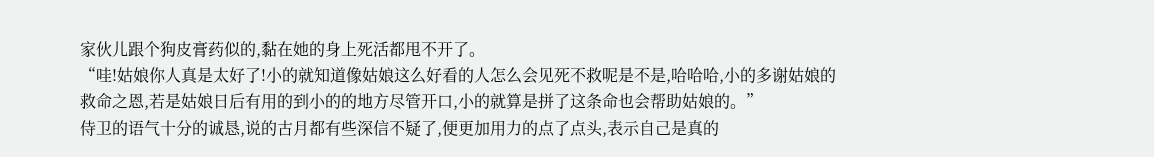家伙儿跟个狗皮膏药似的,黏在她的身上死活都甩不开了。
“哇!姑娘你人真是太好了!小的就知道像姑娘这么好看的人怎么会见死不救呢是不是,哈哈哈,小的多谢姑娘的救命之恩,若是姑娘日后有用的到小的的地方尽管开口,小的就算是拼了这条命也会帮助姑娘的。”
侍卫的语气十分的诚恳,说的古月都有些深信不疑了,便更加用力的点了点头,表示自己是真的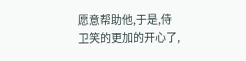愿意帮助他,于是,侍卫笑的更加的开心了,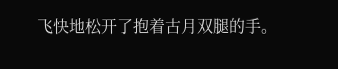飞快地松开了抱着古月双腿的手。